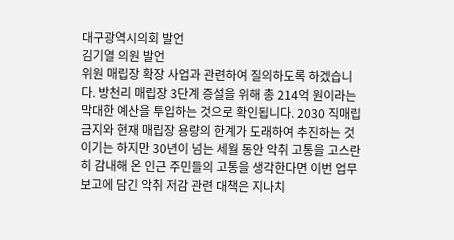대구광역시의회 발언
김기열 의원 발언
위원 매립장 확장 사업과 관련하여 질의하도록 하겠습니다. 방천리 매립장 3단계 증설을 위해 총 214억 원이라는 막대한 예산을 투입하는 것으로 확인됩니다. 2030 직매립 금지와 현재 매립장 용량의 한계가 도래하여 추진하는 것이기는 하지만 30년이 넘는 세월 동안 악취 고통을 고스란히 감내해 온 인근 주민들의 고통을 생각한다면 이번 업무보고에 담긴 악취 저감 관련 대책은 지나치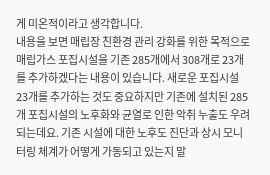게 미온적이라고 생각합니다.
내용을 보면 매립장 친환경 관리 강화를 위한 목적으로 매립가스 포집시설을 기존 285개에서 308개로 23개를 추가하겠다는 내용이 있습니다. 새로운 포집시설 23개를 추가하는 것도 중요하지만 기존에 설치된 285개 포집시설의 노후화와 균열로 인한 악취 누출도 우려되는데요. 기존 시설에 대한 노후도 진단과 상시 모니터링 체계가 어떻게 가동되고 있는지 말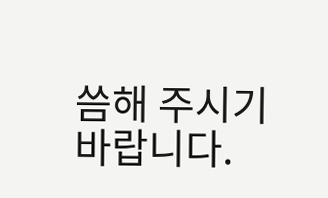씀해 주시기 바랍니다.